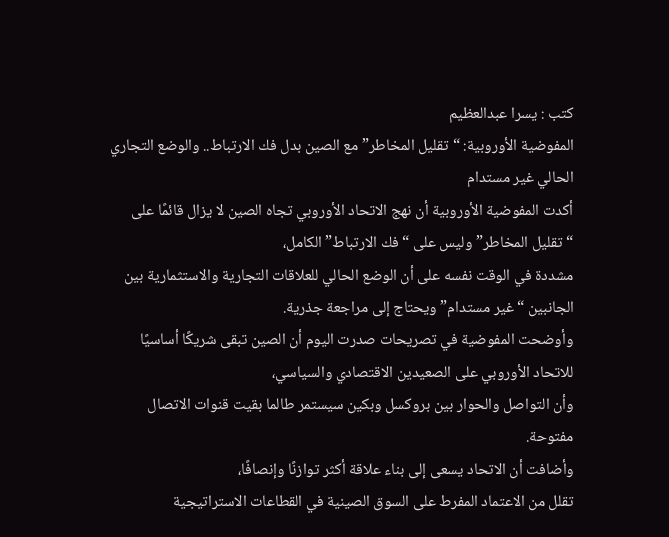كتب : يسرا عبدالعظيم
المفوضية الأوروبية: “تقليل المخاطر” مع الصين بدل فك الارتباط.. والوضع التجاري الحالي غير مستدام
أكدت المفوضية الأوروبية أن نهج الاتحاد الأوروبي تجاه الصين لا يزال قائمًا على “تقليل المخاطر” وليس على “فك الارتباط” الكامل،
مشددة في الوقت نفسه على أن الوضع الحالي للعلاقات التجارية والاستثمارية بين الجانبين “غير مستدام” ويحتاج إلى مراجعة جذرية.
وأوضحت المفوضية في تصريحات صدرت اليوم أن الصين تبقى شريكًا أساسيًا للاتحاد الأوروبي على الصعيدين الاقتصادي والسياسي،
وأن التواصل والحوار بين بروكسل وبكين سيستمر طالما بقيت قنوات الاتصال مفتوحة.
وأضافت أن الاتحاد يسعى إلى بناء علاقة أكثر توازنًا وإنصافًا،
تقلل من الاعتماد المفرط على السوق الصينية في القطاعات الاستراتيجية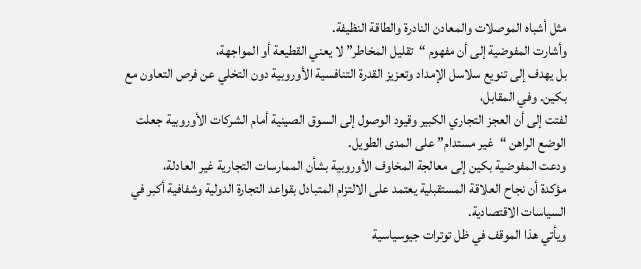مثل أشباه الموصلات والمعادن النادرة والطاقة النظيفة.
وأشارت المفوضية إلى أن مفهوم “تقليل المخاطر” لا يعني القطيعة أو المواجهة،
بل يهدف إلى تنويع سلاسل الإمداد وتعزيز القدرة التنافسية الأوروبية دون التخلي عن فرص التعاون مع بكين. وفي المقابل،
لفتت إلى أن العجز التجاري الكبير وقيود الوصول إلى السوق الصينية أمام الشركات الأوروبية جعلت الوضع الراهن “غير مستدام” على المدى الطويل.
ودعت المفوضية بكين إلى معالجة المخاوف الأوروبية بشأن الممارسات التجارية غير العادلة،
مؤكدة أن نجاح العلاقة المستقبلية يعتمد على الالتزام المتبادل بقواعد التجارة الدولية وشفافية أكبر في السياسات الاقتصادية.
ويأتي هذا الموقف في ظل توترات جيوسياسية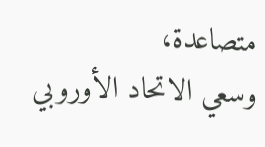متصاعدة،
وسعي الاتحاد الأوروبي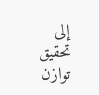إلى تحقيق توازن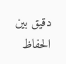دقيق بين الحفاظ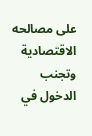على مصالحه الاقتصادية وتجنب الدخول في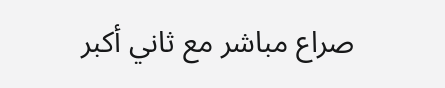صراع مباشر مع ثاني أكبر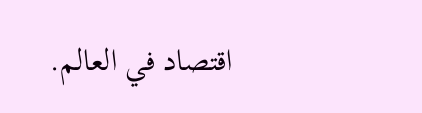اقتصاد في العالم.